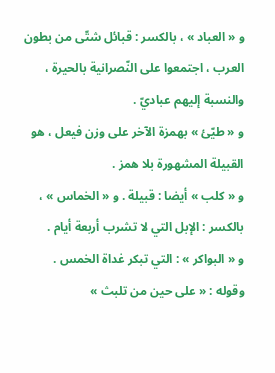و « العباد » ، بالكسر : قبائل شتّى من بطون العرب ، اجتمعوا على النّصرانية بالحيرة ، والنسبة إليهم عباديّ .
و « طيّئ » بهمزة الآخر على وزن فيعل ، هو القبيلة المشهورة بلا همز .
و « كلب » أيضا : قبيلة . و « الخماس » ، بالكسر : الإبل التي لا تشرب أربعة أيام .
و « البواكر » : التي تبكر غداة الخمس .
وقوله : « على حين من تلبث »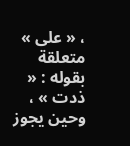، « على » متعلقة بقوله : « ذدت » ، وحين يجوز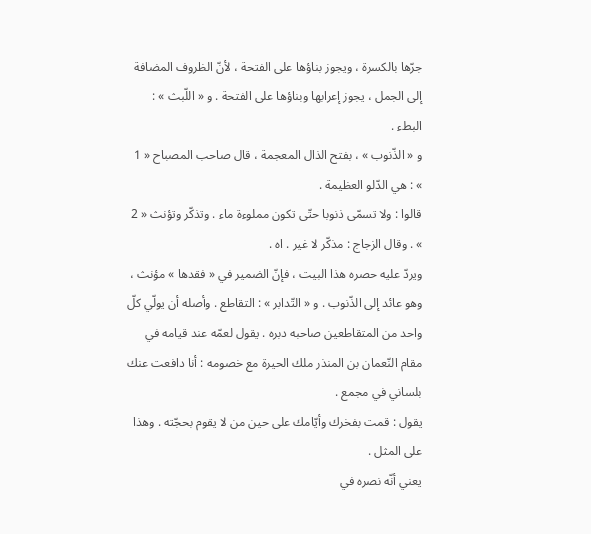جرّها بالكسرة ، ويجوز بناؤها على الفتحة ، لأنّ الظروف المضافة إلى الجمل ، يجوز إعرابها وبناؤها على الفتحة . و « اللّبث » : البطء .
و « الذّنوب » ، بفتح الذال المعجمة ، قال صاحب المصباح « 1 » : هي الدّلو العظيمة .
قالوا : ولا تسمّى ذنوبا حتّى تكون مملوءة ماء . وتذكّر وتؤنث « 2 » . وقال الزجاج : مذكّر لا غير . اه .
ويردّ عليه حصره هذا البيت ، فإنّ الضمير في « فقدها » مؤنث ، وهو عائد إلى الذّنوب . و « التّدابر » : التقاطع . وأصله أن يولّي كلّ واحد من المتقاطعين صاحبه دبره . يقول لعمّه عند قيامه في مقام النّعمان بن المنذر ملك الحيرة مع خصومه : أنا دافعت عنك بلساني في مجمع .
يقول : قمت بفخرك وأيّامك على حين من لا يقوم بحجّته . وهذا على المثل .
يعني أنّه نصره في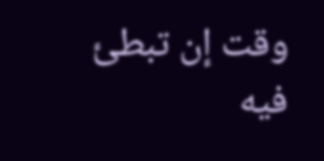وقت إن تبطئ فيه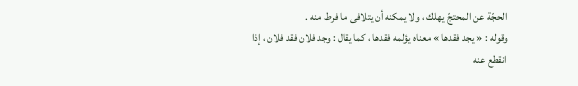الحجّة عن المحتجّ يهلك ، ولا يمكنه أن يتلافى ما فرط منه .
وقوله : « يجد فقدها » معناه يؤلمه فقدها ، كما يقال : وجد فلان فقد فلان ، إذا انقطع عنه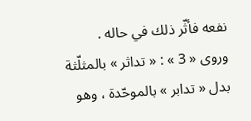نفعه فأثّر ذلك في حاله .
وروى « 3 » : « تداثر » بالمثلّثة بدل « تدابر » بالموحّدة ، وهو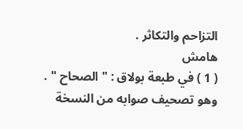التزاحم والتكاثر .
هامش
( 1 ) في طبعة بولاق : " الصحاح " . وهو تصحيف صوابه من النسخة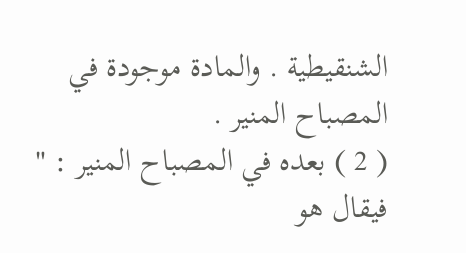الشنقيطية . والمادة موجودة في المصباح المنير .
( 2 ) بعده في المصباح المنير : " فيقال هو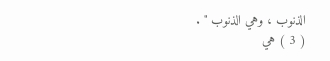الذنوب ، وهي الذنوب " .
( 3 ) هي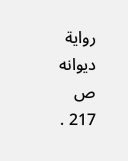رواية ديوانه ص 217 .